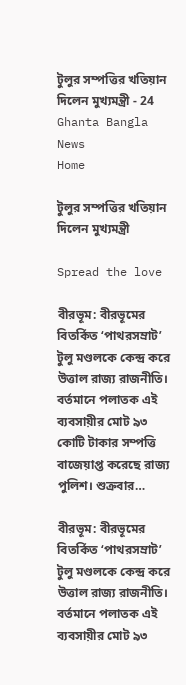টুলুর সম্পত্তির খতিয়ান দিলেন মুখ্যমন্ত্রী - 24 Ghanta Bangla News
Home

টুলুর সম্পত্তির খতিয়ান দিলেন মুখ্যমন্ত্রী

Spread the love

বীরভূম: বীরভূমের বিতর্কিত ‘পাথরসম্রাট’ টুলু মণ্ডলকে কেন্দ্র করে উত্তাল রাজ্য রাজনীতি। বর্তমানে পলাতক এই ব্যবসায়ীর মোট ৯৩ কোটি টাকার সম্পত্তি বাজেয়াপ্ত করেছে রাজ্য পুলিশ। শুক্রবার…

বীরভূম: বীরভূমের বিতর্কিত ‘পাথরসম্রাট’ টুলু মণ্ডলকে কেন্দ্র করে উত্তাল রাজ্য রাজনীতি। বর্তমানে পলাতক এই ব্যবসায়ীর মোট ৯৩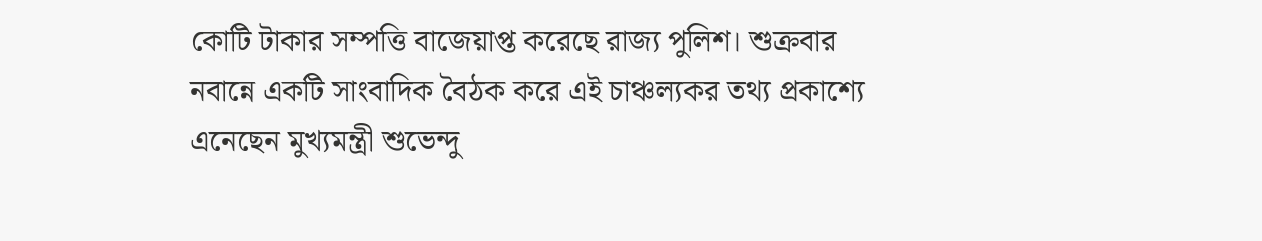কোটি টাকার সম্পত্তি বাজেয়াপ্ত করেছে রাজ্য পুলিশ। শুক্রবার নবান্নে একটি সাংবাদিক বৈঠক করে এই চাঞ্চল্যকর তথ্য প্রকাশ্যে এনেছেন মুখ্যমন্ত্রী শুভেন্দু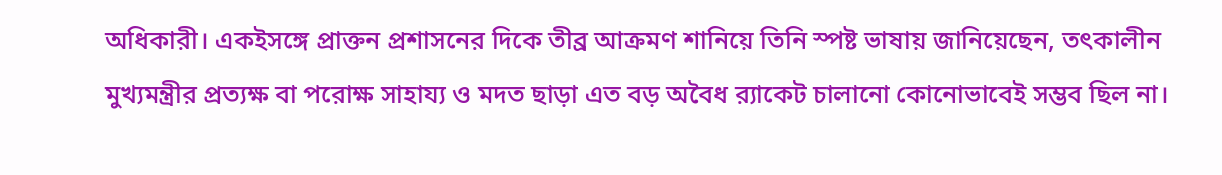অধিকারী। একইসঙ্গে প্রাক্তন প্রশাসনের দিকে তীব্র আক্রমণ শানিয়ে তিনি স্পষ্ট ভাষায় জানিয়েছেন, তৎকালীন মুখ্যমন্ত্রীর প্রত্যক্ষ বা পরোক্ষ সাহায্য ও মদত ছাড়া এত বড় অবৈধ র‍্যাকেট চালানো কোনোভাবেই সম্ভব ছিল না।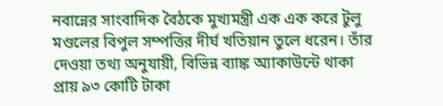নবান্নের সাংবাদিক বৈঠকে মুখ্যমন্ত্রী এক এক করে টুলু মণ্ডলের বিপুল সম্পত্তির দীর্ঘ খতিয়ান তুলে ধরেন। তাঁর দেওয়া তথ্য অনুযায়ী, বিভিন্ন ব্যাঙ্ক অ্যাকাউন্টে থাকা প্রায় ৯৩ কোটি টাকা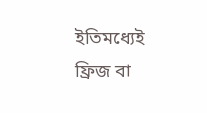ইতিমধ্যেই ফ্রিজ বা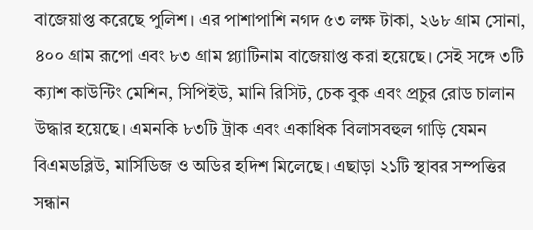বাজেয়াপ্ত করেছে পুলিশ। এর পাশাপাশি নগদ ৫৩ লক্ষ টাকা, ২৬৮ গ্রাম সোনা, ৪০০ গ্রাম রূপো এবং ৮৩ গ্রাম প্ল্যাটিনাম বাজেয়াপ্ত করা হয়েছে। সেই সঙ্গে ৩টি ক্যাশ কাউন্টিং মেশিন, সিপিইউ, মানি রিসিট, চেক বুক এবং প্রচুর রোড চালান উদ্ধার হয়েছে। এমনকি ৮৩টি ট্রাক এবং একাধিক বিলাসবহুল গাড়ি যেমন বিএমডব্লিউ, মার্সিডিজ ও অডির হদিশ মিলেছে। এছাড়া ২১টি স্থাবর সম্পত্তির সন্ধান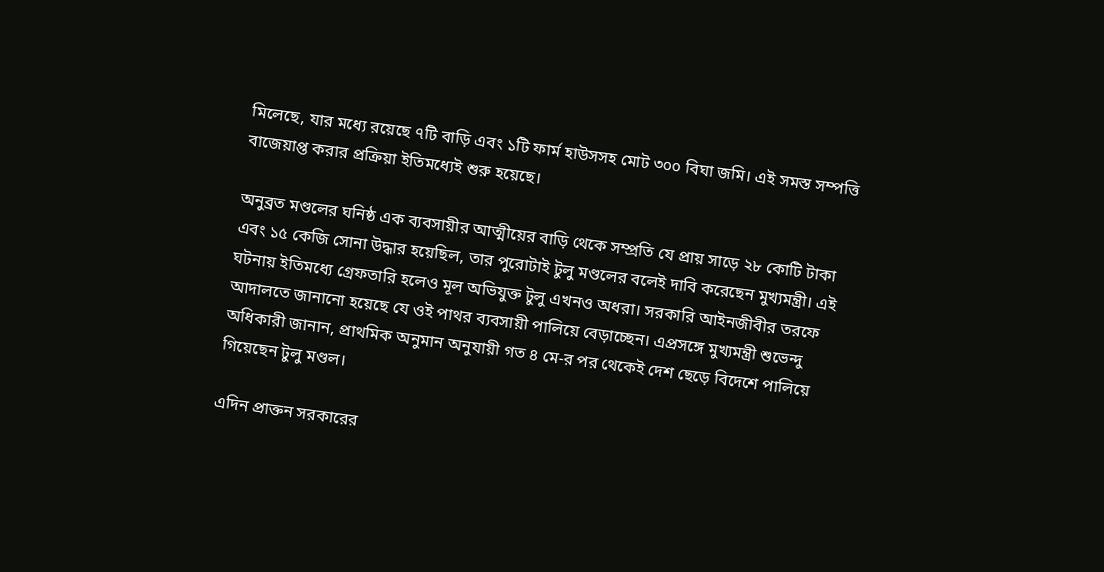মিলেছে, যার মধ্যে রয়েছে ৭টি বাড়ি এবং ১টি ফার্ম হাউসসহ মোট ৩০০ বিঘা জমি। এই সমস্ত সম্পত্তি বাজেয়াপ্ত করার প্রক্রিয়া ইতিমধ্যেই শুরু হয়েছে।

অনুব্রত মণ্ডলের ঘনিষ্ঠ এক ব্যবসায়ীর আত্মীয়ের বাড়ি থেকে সম্প্রতি যে প্রায় সাড়ে ২৮ কোটি টাকা এবং ১৫ কেজি সোনা উদ্ধার হয়েছিল, তার পুরোটাই টুলু মণ্ডলের বলেই দাবি করেছেন মুখ্যমন্ত্রী। এই ঘটনায় ইতিমধ্যে গ্রেফতারি হলেও মূল অভিযুক্ত টুলু এখনও অধরা। সরকারি আইনজীবীর তরফে আদালতে জানানো হয়েছে যে ওই পাথর ব্যবসায়ী পালিয়ে বেড়াচ্ছেন। এপ্রসঙ্গে মুখ্যমন্ত্রী শুভেন্দু অধিকারী জানান, প্রাথমিক অনুমান অনুযায়ী গত ৪ মে-র পর থেকেই দেশ ছেড়ে বিদেশে পালিয়ে গিয়েছেন টুলু মণ্ডল।

এদিন প্রাক্তন সরকারের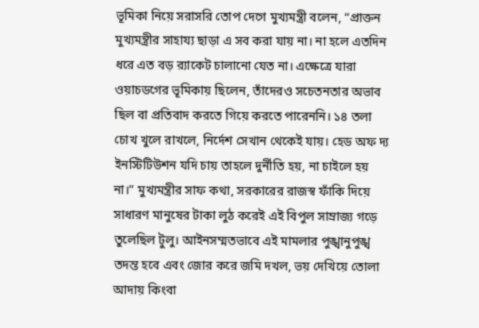ভূমিকা নিয়ে সরাসরি তোপ দেগে মুখ্যমন্ত্রী বলেন, “প্রাক্তন মুখ্যমন্ত্রীর সাহায্য ছাড়া এ সব করা যায় না। না হলে এতদিন ধরে এত বড় র‍্যাকেট চালানো যেত না। এক্ষেত্রে যারা ওয়াচডগের ভূমিকায় ছিলেন, তাঁদেরও সচেতনতার অভাব ছিল বা প্রতিবাদ করতে গিয়ে করতে পারেননি। ১৪ তলা চোখ খুলে রাখলে, নির্দেশ সেখান থেকেই যায়। হেড অফ দ্য ইনস্টিটিউশন যদি চায় তাহলে দুর্নীতি হয়, না চাইলে হয় না।” মুখ্যমন্ত্রীর সাফ কথা, সরকারের রাজস্ব ফাঁকি দিয়ে সাধারণ মানুষের টাকা লুঠ করেই এই বিপুল সাম্রাজ্য গড়ে তুলেছিল টুলু। আইনসম্মতভাবে এই মামলার পুঙ্খানুপুঙ্খ তদন্ত হবে এবং জোর করে জমি দখল, ভয় দেখিয়ে তোলা আদায় কিংবা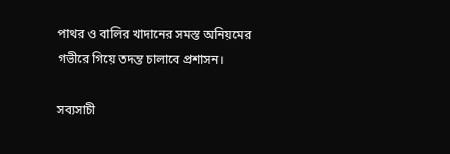পাথর ও বালির খাদানের সমস্ত অনিয়মের গভীরে গিয়ে তদন্ত চালাবে প্রশাসন।

সব্যসাচী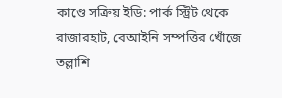কাণ্ডে সক্রিয় ইডি: পার্ক স্ট্রিট থেকে রাজারহাট, বেআইনি সম্পত্তির খোঁজে তল্লাশি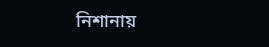নিশানায়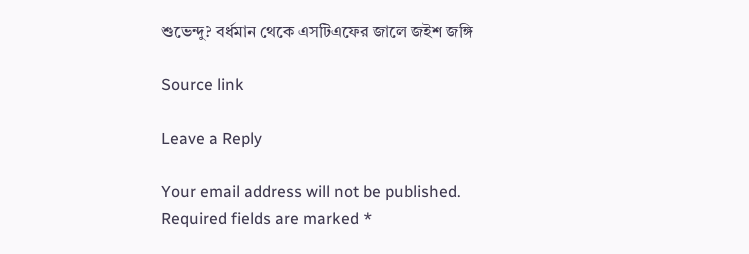শুভেন্দু? বর্ধমান থেকে এসটিএফের জালে জইশ জঙ্গি

Source link

Leave a Reply

Your email address will not be published. Required fields are marked *